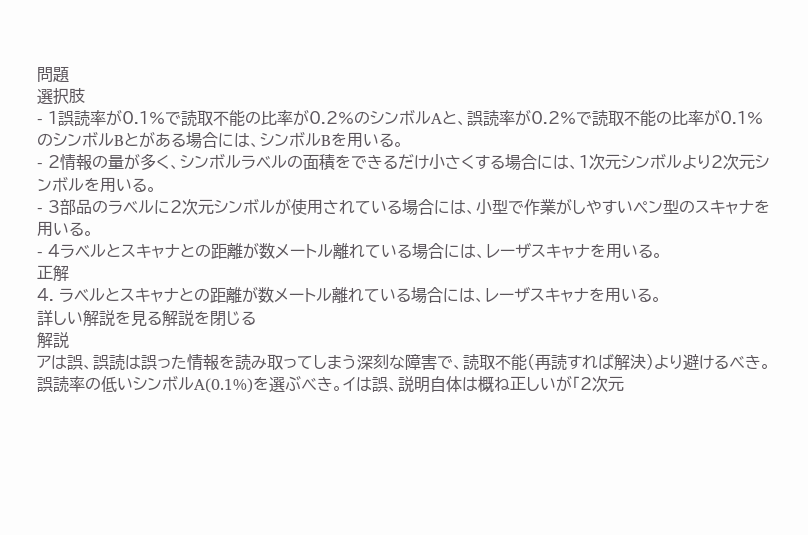問題
選択肢
- 1誤読率が0.1%で読取不能の比率が0.2%のシンボルAと、誤読率が0.2%で読取不能の比率が0.1%のシンボルBとがある場合には、シンボルBを用いる。
- 2情報の量が多く、シンボルラベルの面積をできるだけ小さくする場合には、1次元シンボルより2次元シンボルを用いる。
- 3部品のラベルに2次元シンボルが使用されている場合には、小型で作業がしやすいペン型のスキャナを用いる。
- 4ラベルとスキャナとの距離が数メートル離れている場合には、レーザスキャナを用いる。
正解
4. ラベルとスキャナとの距離が数メートル離れている場合には、レーザスキャナを用いる。
詳しい解説を見る解説を閉じる
解説
アは誤、誤読は誤った情報を読み取ってしまう深刻な障害で、読取不能(再読すれば解決)より避けるべき。誤読率の低いシンボルA(0.1%)を選ぶべき。イは誤、説明自体は概ね正しいが「2次元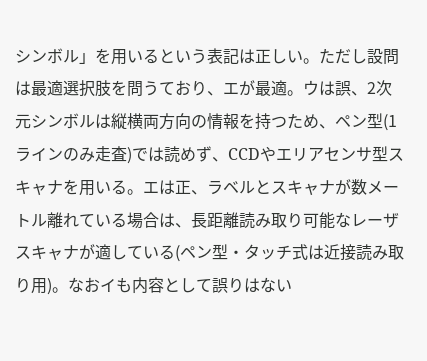シンボル」を用いるという表記は正しい。ただし設問は最適選択肢を問うており、エが最適。ウは誤、2次元シンボルは縦横両方向の情報を持つため、ペン型(1ラインのみ走査)では読めず、CCDやエリアセンサ型スキャナを用いる。エは正、ラベルとスキャナが数メートル離れている場合は、長距離読み取り可能なレーザスキャナが適している(ペン型・タッチ式は近接読み取り用)。なおイも内容として誤りはない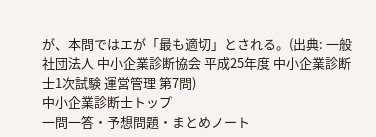が、本問ではエが「最も適切」とされる。(出典: 一般社団法人 中小企業診断協会 平成25年度 中小企業診断士1次試験 運営管理 第7問)
中小企業診断士トップ
一問一答・予想問題・まとめノート